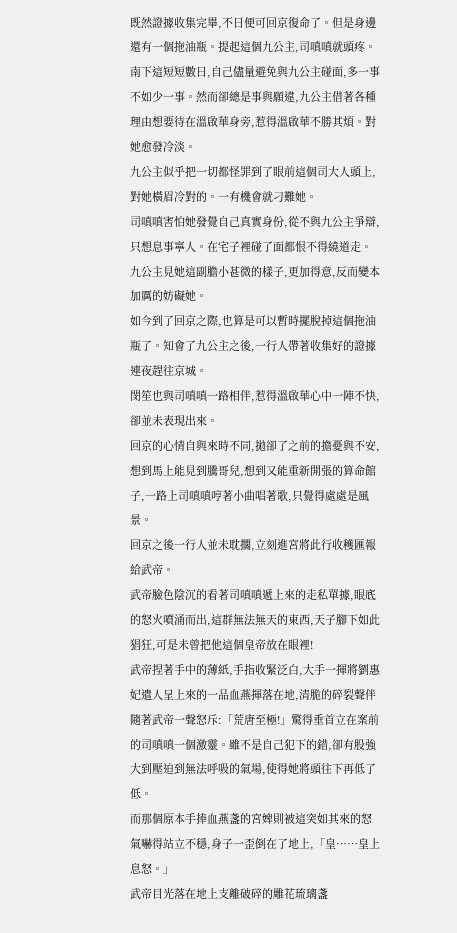既然證據收集完畢,不日便可回京復命了。但是身邊還有一個拖油瓶。提起這個九公主,司嗔嗔就頭疼。
南下這短短數日,自己儘量避免與九公主碰面,多一事不如少一事。然而卻總是事與願違,九公主借著各種理由想要待在溫啟華身旁,惹得溫啟華不勝其煩。對她愈發冷淡。
九公主似乎把一切都怪罪到了眼前這個司大人頭上,對她橫眉冷對的。一有機會就刁難她。
司嗔嗔害怕她發覺自己真實身份,從不與九公主爭辯,只想息事寧人。在宅子裡碰了面都恨不得繞道走。
九公主見她這副膽小甚微的樣子,更加得意,反而變本加厲的妨礙她。
如今到了回京之際,也算是可以暫時擺脫掉這個拖油瓶了。知會了九公主之後,一行人帶著收集好的證據連夜趕往京城。
閔笙也與司嗔嗔一路相伴,惹得溫啟華心中一陣不快,卻並未表現出來。
回京的心情自與來時不同,拋卻了之前的擔憂與不安,想到馬上能見到騰哥兒,想到又能重新開張的算命館子,一路上司嗔嗔哼著小曲唱著歌,只覺得處處是風景。
回京之後一行人並未耽擱,立刻進宮將此行收穫匯報給武帝。
武帝臉色陰沉的看著司嗔嗔遞上來的走私單據,眼底的怒火噴涌而出,這群無法無天的東西,天子腳下如此猖狂,可是未曾把他這個皇帝放在眼裡!
武帝捏著手中的薄紙,手指收緊泛白,大手一揮將劉惠妃遣人呈上來的一品血燕揮落在地,清脆的碎裂聲伴隨著武帝一聲怒斥:「荒唐至極!」驚得垂首立在案前的司嗔嗔一個激靈。雖不是自己犯下的錯,卻有股強大到壓迫到無法呼吸的氣場,使得她將頭往下再低了低。
而那個原本手捧血燕盞的宮婢則被這突如其來的怒氣嚇得站立不穩,身子一歪倒在了地上,「皇……皇上息怒。」
武帝目光落在地上支離破碎的雕花琉璃盞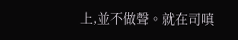上,並不做聲。就在司嗔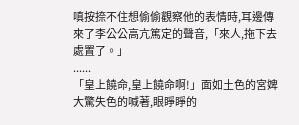嗔按捺不住想偷偷觀察他的表情時,耳邊傳來了李公公高亢篤定的聲音,「來人,拖下去處置了。」
......
「皇上饒命,皇上饒命啊!」面如土色的宮婢大驚失色的喊著,眼睜睜的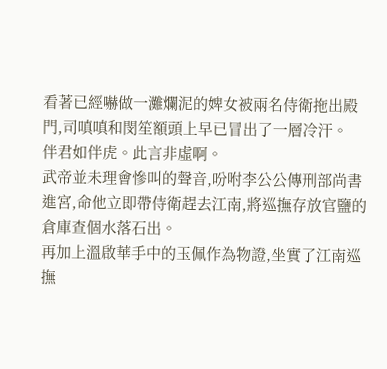看著已經嚇做一灘爛泥的婢女被兩名侍衛拖出殿門,司嗔嗔和閔笙額頭上早已冒出了一層冷汗。
伴君如伴虎。此言非虛啊。
武帝並未理會慘叫的聲音,吩咐李公公傳刑部尚書進宮,命他立即帶侍衛趕去江南,將巡撫存放官鹽的倉庫查個水落石出。
再加上溫啟華手中的玉佩作為物證,坐實了江南巡撫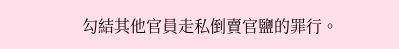勾結其他官員走私倒賣官鹽的罪行。